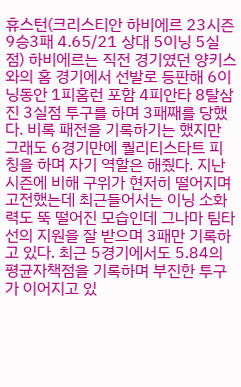휴스턴(크리스티안 하비에르 23시즌 9승3패 4.65/21 상대 5이닝 5실점) 하비에르는 직전 경기였던 양키스와의 홈 경기에서 선발로 등판해 6이닝동안 1피홈런 포함 4피안타 8탈삼진 3실점 투구를 하며 3패째를 당했다. 비록 패전을 기록하기는 했지만 그래도 6경기만에 퀄리티스타트 피칭을 하며 자기 역할은 해줬다. 지난 시즌에 비해 구위가 현저히 떨어지며 고전했는데 최근들어서는 이닝 소화력도 뚝 떨어진 모습인데 그나마 팀타선의 지원을 잘 받으며 3패만 기록하고 있다. 최근 5경기에서도 5.84의 평균자책점을 기록하며 부진한 투구가 이어지고 있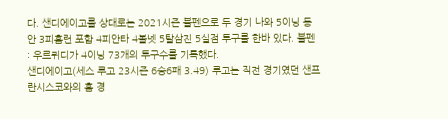다. 샌디에이고를 상대로는 2021시즌 불펜으로 두 경기 나와 5이닝 동안 3피홈런 포함 4피안타 4볼넷 5탈삼진 5실점 투구를 한바 있다. 불펜 : 우르퀴디가 4이닝 73개의 투구수를 기록했다.
샌디에이고(세스 루고 23시즌 6승6패 3.49) 루고는 직전 경기였던 샌프란시스코와의 홈 경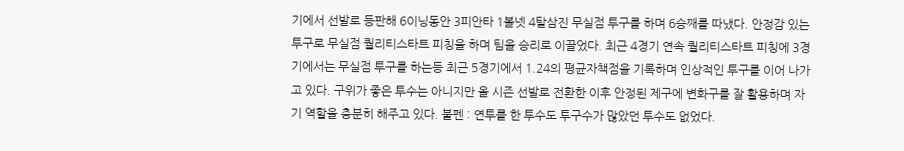기에서 선발로 등판해 6이닝동안 3피안타 1볼넷 4탈삼진 무실점 투구를 하며 6승째를 따냈다. 안정감 있는 투구로 무실점 퀄리티스타트 피칭을 하며 팀을 승리로 이끌었다. 최근 4경기 연속 퀄리티스타트 피칭에 3경기에서는 무실점 투구를 하는등 최근 5경기에서 1.24의 평균자책점을 기록하며 인상적인 투구를 이어 나가고 있다. 구위가 좋은 투수는 아니지만 올 시즌 선발로 전환한 이후 안정된 제구에 변화구를 잘 활용하며 자기 역할을 충분히 해주고 있다. 불펜 : 연투를 한 투수도 투구수가 많았던 투수도 없었다.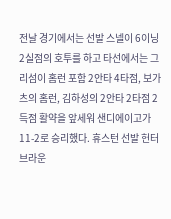전날 경기에서는 선발 스넬이 6이닝 2실점의 호투를 하고 타선에서는 그리섬이 홈런 포함 2안타 4타점, 보가츠의 홈런, 김하성의 2안타 2타점 2득점 활약을 앞세워 샌디에이고가 11-2로 승리했다. 휴스턴 선발 헌터 브라운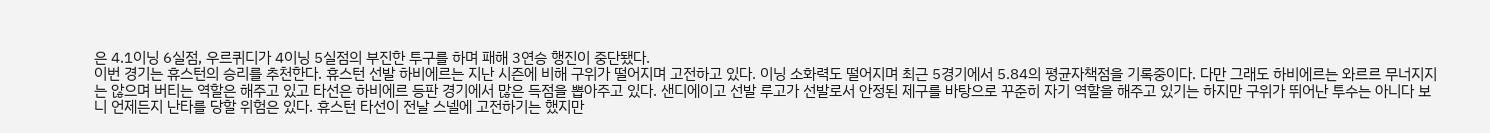은 4.1이닝 6실점, 우르퀴디가 4이닝 5실점의 부진한 투구를 하며 패해 3연승 행진이 중단됐다.
이번 경기는 휴스턴의 승리를 추천한다. 휴스턴 선발 하비에르는 지난 시즌에 비해 구위가 떨어지며 고전하고 있다. 이닝 소화력도 떨어지며 최근 5경기에서 5.84의 평균자책점을 기록중이다. 다만 그래도 하비에르는 와르르 무너지지는 않으며 버티는 역할은 해주고 있고 타선은 하비에르 등판 경기에서 많은 득점을 뽑아주고 있다. 샌디에이고 선발 루고가 선발로서 안정된 제구를 바탕으로 꾸준히 자기 역할을 해주고 있기는 하지만 구위가 뛰어난 투수는 아니다 보니 언제든지 난타를 당할 위험은 있다. 휴스턴 타선이 전날 스넬에 고전하기는 했지만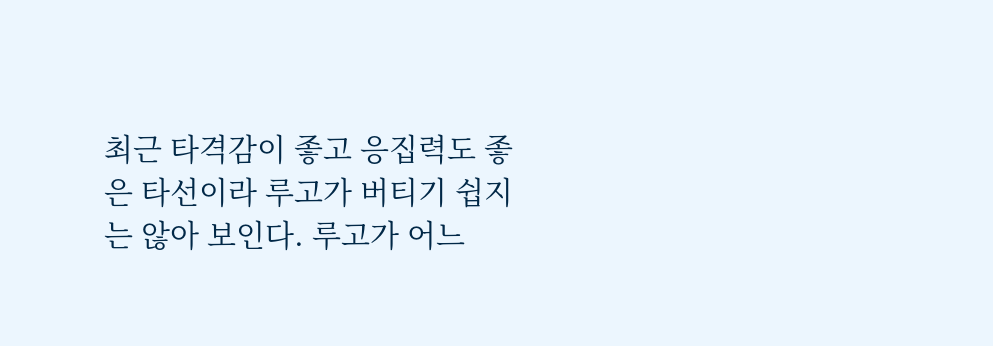최근 타격감이 좋고 응집력도 좋은 타선이라 루고가 버티기 쉽지는 않아 보인다. 루고가 어느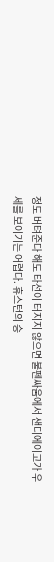정도 버텨준다 해도 타선이 터지지 않으면 불펜싸움에서 샌디에이고가 우세를 보이기는 어렵다. 휴스턴의 승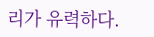리가 유력하다.